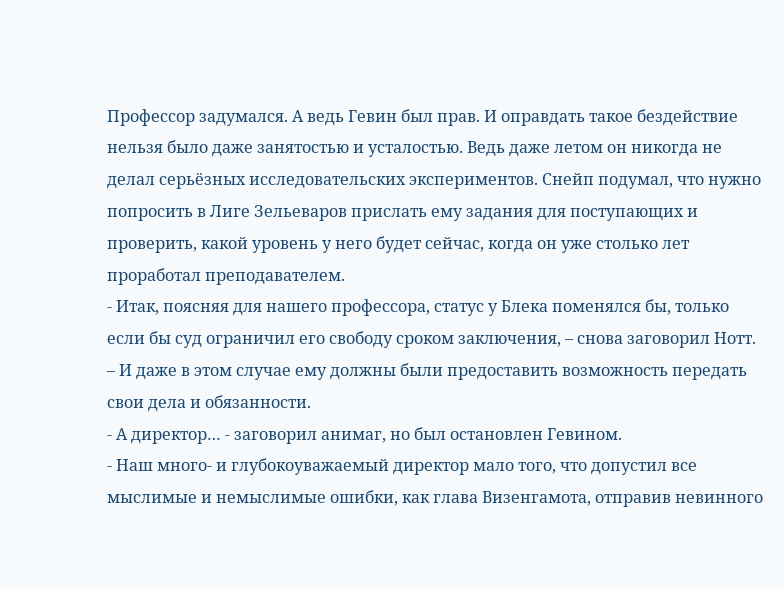Профессор задумался. А ведь Гевин был прав. И оправдать такое бездействие нельзя было даже занятостью и усталостью. Ведь даже летом он никогда не делал серьёзных исследовательских экспериментов. Снейп подумал, что нужно попросить в Лиге Зельеваров прислать ему задания для поступающих и проверить, какой уровень у него будет сейчас, когда он уже столько лет проработал преподавателем.
- Итак, поясняя для нашего профессора, статус у Блека поменялся бы, только если бы суд ограничил его свободу сроком заключения, – снова заговорил Нотт. – И даже в этом случае ему должны были предоставить возможность передать свои дела и обязанности.
- А директор… - заговорил анимаг, но был остановлен Гевином.
- Наш много- и глубокоуважаемый директор мало того, что допустил все мыслимые и немыслимые ошибки, как глава Визенгамота, отправив невинного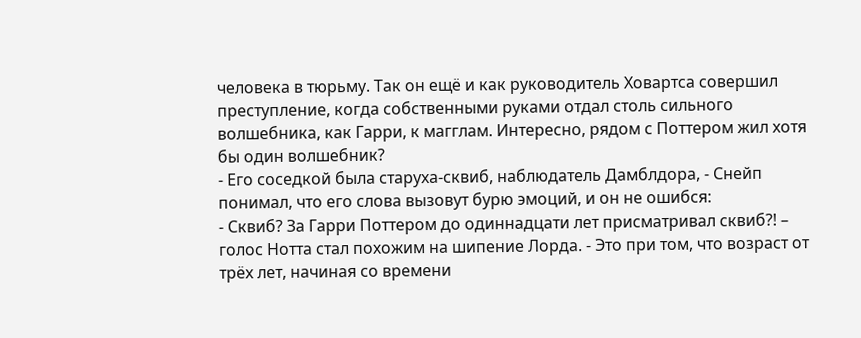человека в тюрьму. Так он ещё и как руководитель Ховартса совершил преступление, когда собственными руками отдал столь сильного волшебника, как Гарри, к магглам. Интересно, рядом с Поттером жил хотя бы один волшебник?
- Его соседкой была старуха-сквиб, наблюдатель Дамблдора, - Снейп понимал, что его слова вызовут бурю эмоций, и он не ошибся:
- Сквиб? За Гарри Поттером до одиннадцати лет присматривал сквиб?! – голос Нотта стал похожим на шипение Лорда. - Это при том, что возраст от трёх лет, начиная со времени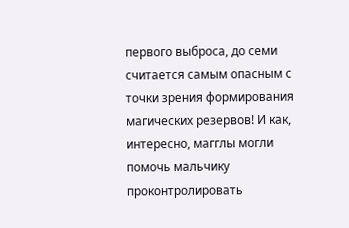первого выброса, до семи считается самым опасным с точки зрения формирования магических резервов! И как, интересно, магглы могли помочь мальчику проконтролировать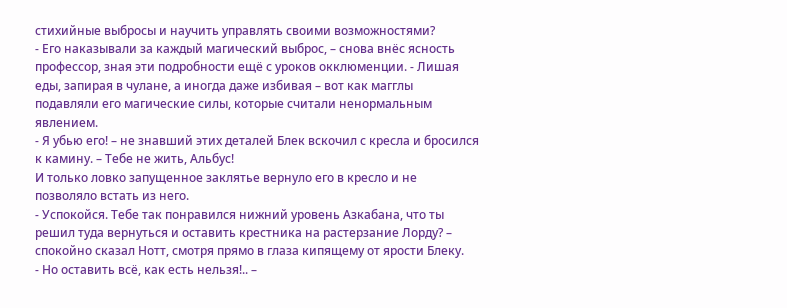стихийные выбросы и научить управлять своими возможностями?
- Его наказывали за каждый магический выброс, – снова внёс ясность профессор, зная эти подробности ещё с уроков окклюменции. - Лишая еды, запирая в чулане, а иногда даже избивая – вот как магглы подавляли его магические силы, которые считали ненормальным явлением.
- Я убью его! – не знавший этих деталей Блек вскочил с кресла и бросился к камину. – Тебе не жить, Альбус!
И только ловко запущенное заклятье вернуло его в кресло и не позволяло встать из него.
- Успокойся. Тебе так понравился нижний уровень Азкабана, что ты решил туда вернуться и оставить крестника на растерзание Лорду? – спокойно сказал Нотт, смотря прямо в глаза кипящему от ярости Блеку.
- Но оставить всё, как есть нельзя!.. –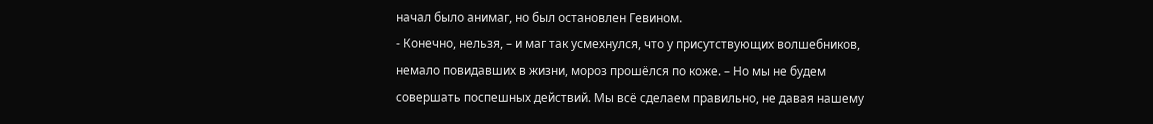начал было анимаг, но был остановлен Гевином.
- Конечно, нельзя, – и маг так усмехнулся, что у присутствующих волшебников, немало повидавших в жизни, мороз прошёлся по коже. – Но мы не будем совершать поспешных действий. Мы всё сделаем правильно, не давая нашему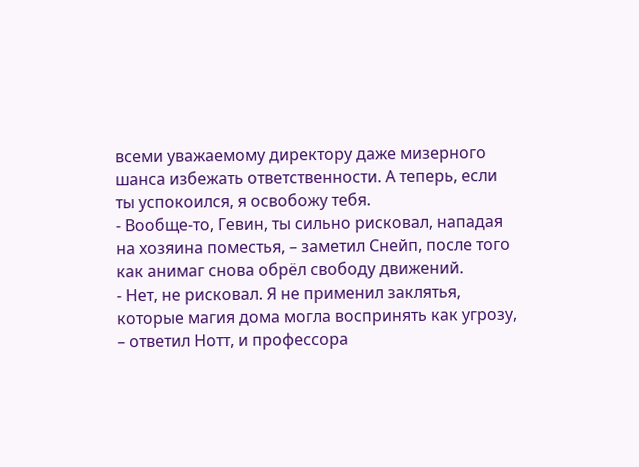всеми уважаемому директору даже мизерного шанса избежать ответственности. А теперь, если ты успокоился, я освобожу тебя.
- Вообще-то, Гевин, ты сильно рисковал, нападая на хозяина поместья, – заметил Снейп, после того как анимаг снова обрёл свободу движений.
- Нет, не рисковал. Я не применил заклятья, которые магия дома могла воспринять как угрозу, – ответил Нотт, и профессора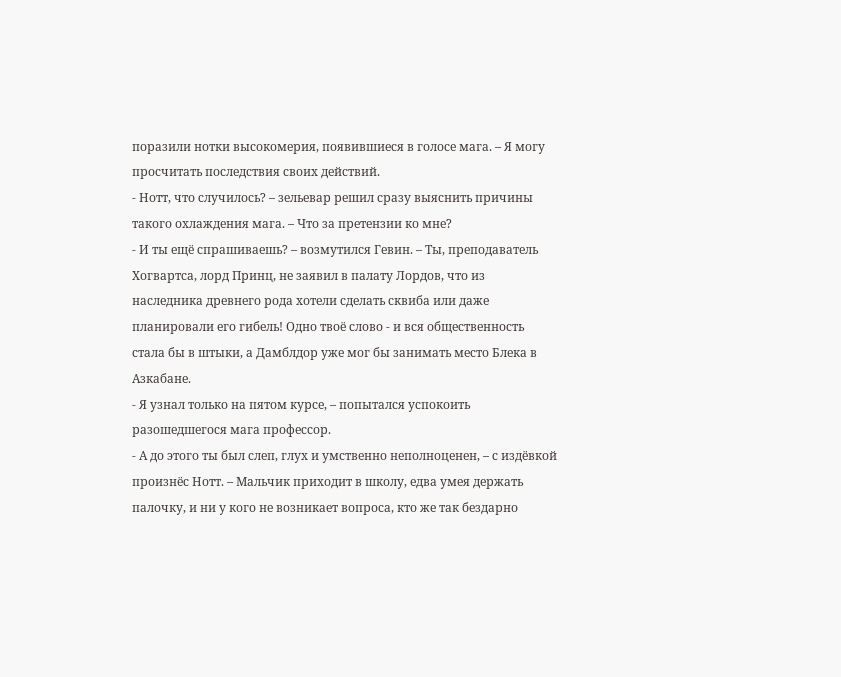поразили нотки высокомерия, появившиеся в голосе мага. – Я могу просчитать последствия своих действий.
- Нотт, что случилось? – зельевар решил сразу выяснить причины такого охлаждения мага. – Что за претензии ко мне?
- И ты ещё спрашиваешь? – возмутился Гевин. – Ты, преподаватель Хогвартса, лорд Принц, не заявил в палату Лордов, что из наследника древнего рода хотели сделать сквиба или даже планировали его гибель! Одно твоё слово - и вся общественность стала бы в штыки, а Дамблдор уже мог бы занимать место Блека в Азкабане.
- Я узнал только на пятом курсе, – попытался успокоить разошедшегося мага профессор.
- А до этого ты был слеп, глух и умственно неполноценен, – с издёвкой произнёс Нотт. – Мальчик приходит в школу, едва умея держать палочку, и ни у кого не возникает вопроса, кто же так бездарно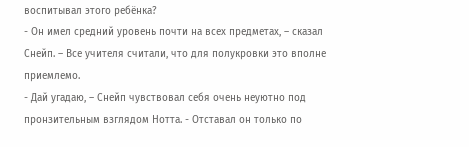воспитывал этого ребёнка?
- Он имел средний уровень почти на всех предметах, – сказал Снейп. – Все учителя считали, что для полукровки это вполне приемлемо.
- Дай угадаю, – Снейп чувствовал себя очень неуютно под пронзительным взглядом Нотта. - Отставал он только по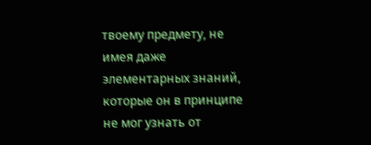твоему предмету, не имея даже элементарных знаний, которые он в принципе не мог узнать от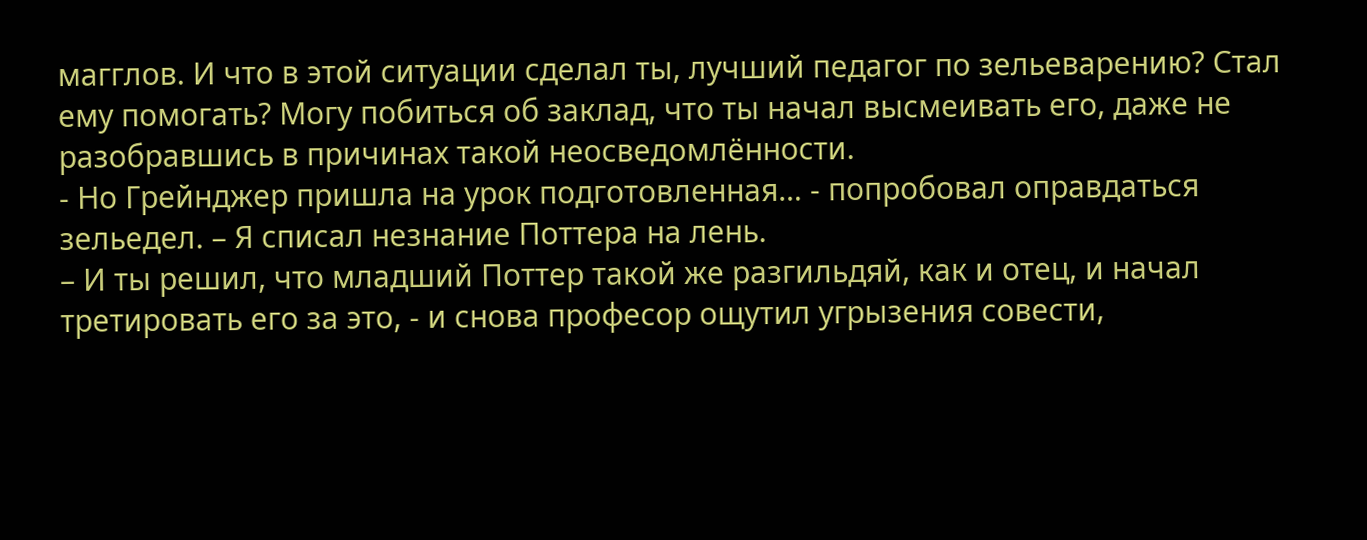магглов. И что в этой ситуации сделал ты, лучший педагог по зельеварению? Стал ему помогать? Могу побиться об заклад, что ты начал высмеивать его, даже не разобравшись в причинах такой неосведомлённости.
- Но Грейнджер пришла на урок подготовленная… - попробовал оправдаться зельедел. – Я списал незнание Поттера на лень.
– И ты решил, что младший Поттер такой же разгильдяй, как и отец, и начал третировать его за это, - и снова професор ощутил угрызения совести,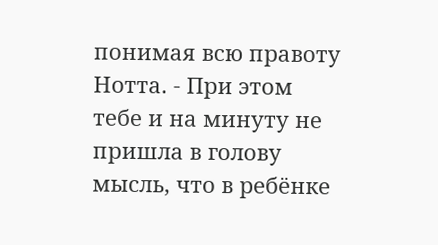понимая всю правоту Нотта. - При этом тебе и на минуту не пришла в голову мысль, что в ребёнке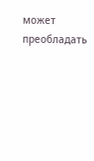может преобладать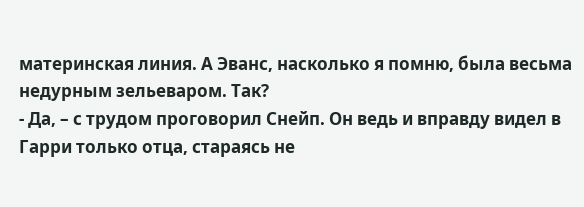материнская линия. А Эванс, насколько я помню, была весьма недурным зельеваром. Так?
- Да, – с трудом проговорил Снейп. Он ведь и вправду видел в Гарри только отца, стараясь не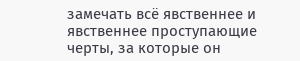замечать всё явственнее и явственнее проступающие черты, за которые он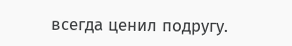всегда ценил подругу.